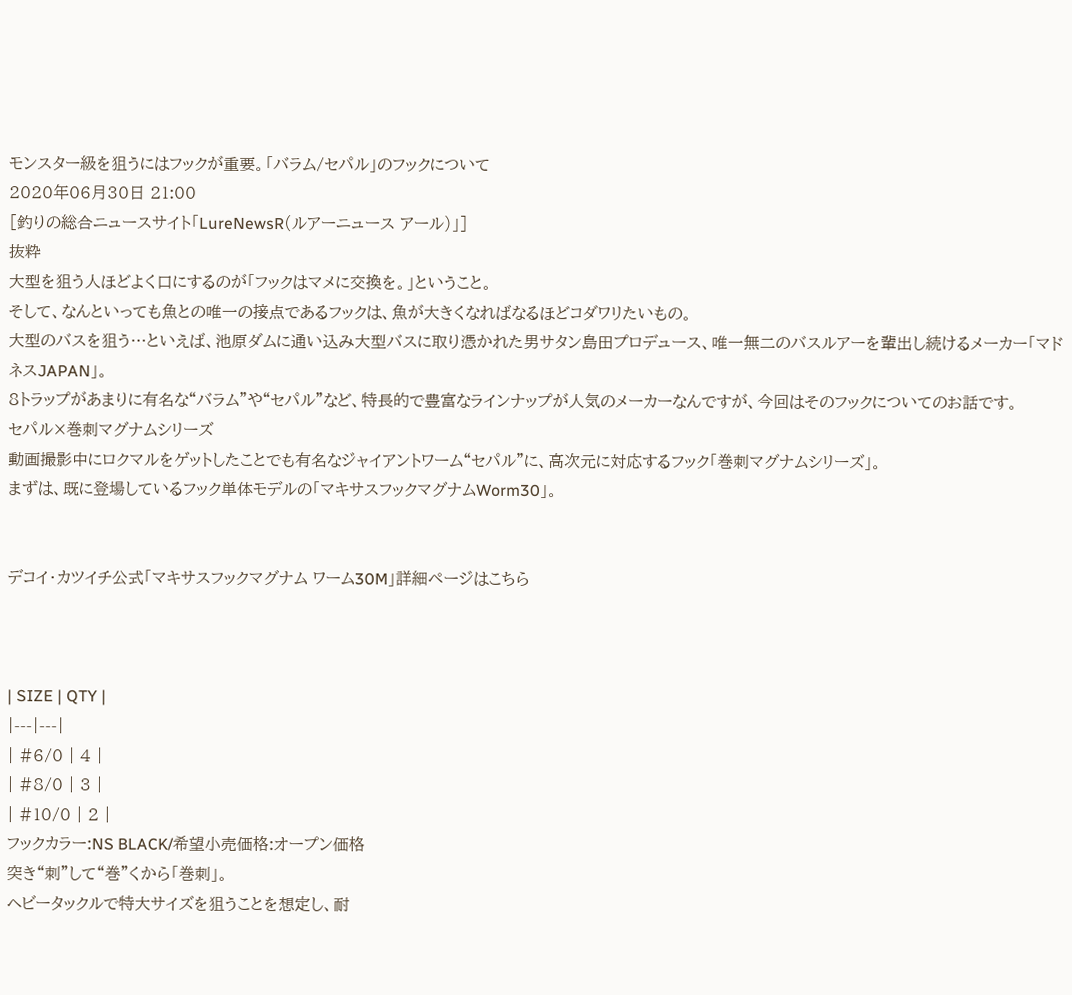モンスター級を狙うにはフックが重要。「バラム/セパル」のフックについて
2020年06月30日 21:00
[釣りの総合ニュースサイト「LureNewsR(ルアーニュース アール)」]
抜粋
大型を狙う人ほどよく口にするのが「フックはマメに交換を。」ということ。
そして、なんといっても魚との唯一の接点であるフックは、魚が大きくなればなるほどコダワリたいもの。
大型のバスを狙う…といえば、池原ダムに通い込み大型バスに取り憑かれた男サタン島田プロデュース、唯一無二のバスルアーを輩出し続けるメーカー「マドネスJAPAN」。
8トラップがあまりに有名な“バラム”や“セパル”など、特長的で豊富なラインナップが人気のメーカーなんですが、今回はそのフックについてのお話です。
セパル×巻刺マグナムシリーズ
動画撮影中にロクマルをゲットしたことでも有名なジャイアントワーム“セパル”に、高次元に対応するフック「巻刺マグナムシリーズ」。
まずは、既に登場しているフック単体モデルの「マキサスフックマグナムWorm30」。


デコイ・カツイチ公式「マキサスフックマグナム ワーム30M」詳細ページはこちら



| SIZE | QTY |
|---|---|
| #6/0 | 4 |
| #8/0 | 3 |
| #10/0 | 2 |
フックカラー:NS BLACK/希望小売価格:オープン価格
突き“刺”して“巻”くから「巻刺」。
ヘビータックルで特大サイズを狙うことを想定し、耐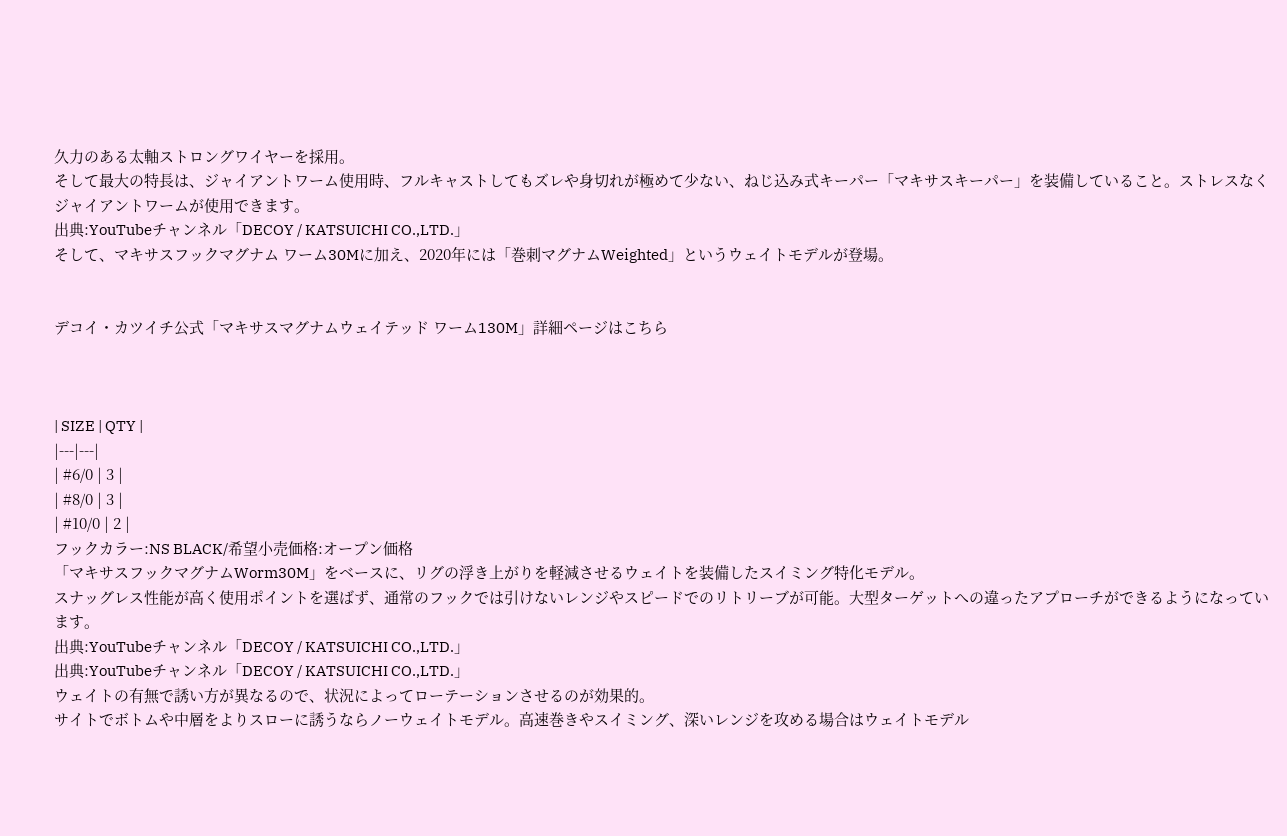久力のある太軸ストロングワイヤーを採用。
そして最大の特長は、ジャイアントワーム使用時、フルキャストしてもズレや身切れが極めて少ない、ねじ込み式キーパー「マキサスキーパー」を装備していること。ストレスなくジャイアントワームが使用できます。
出典:YouTubeチャンネル「DECOY / KATSUICHI CO.,LTD.」
そして、マキサスフックマグナム ワーム30Mに加え、2020年には「巻刺マグナムWeighted」というウェイトモデルが登場。


デコイ・カツイチ公式「マキサスマグナムウェイテッド ワーム130M」詳細ページはこちら



| SIZE | QTY |
|---|---|
| #6/0 | 3 |
| #8/0 | 3 |
| #10/0 | 2 |
フックカラー:NS BLACK/希望小売価格:オープン価格
「マキサスフックマグナムWorm30M」をベースに、リグの浮き上がりを軽減させるウェイトを装備したスイミング特化モデル。
スナッグレス性能が高く使用ポイントを選ばず、通常のフックでは引けないレンジやスピードでのリトリーブが可能。大型ターゲットへの違ったアプローチができるようになっています。
出典:YouTubeチャンネル「DECOY / KATSUICHI CO.,LTD.」
出典:YouTubeチャンネル「DECOY / KATSUICHI CO.,LTD.」
ウェイトの有無で誘い方が異なるので、状況によってローテーションさせるのが効果的。
サイトでボトムや中層をよりスローに誘うならノーウェイトモデル。高速巻きやスイミング、深いレンジを攻める場合はウェイトモデル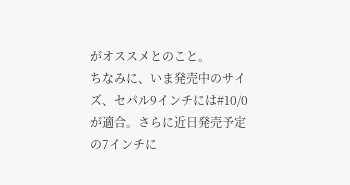がオススメとのこと。
ちなみに、いま発売中のサイズ、セパル9インチには#10/0が適合。さらに近日発売予定の7インチに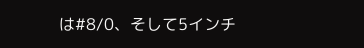は#8/0、そして5インチ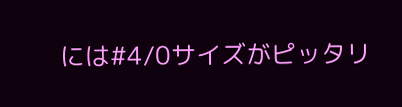には#4/0サイズがピッタリ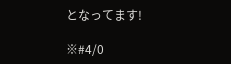となってます!

※#4/0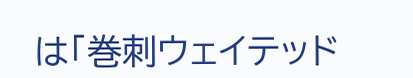は「巻刺ウェイテッド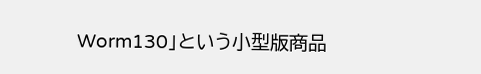Worm130」という小型版商品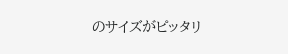のサイズがピッタリ